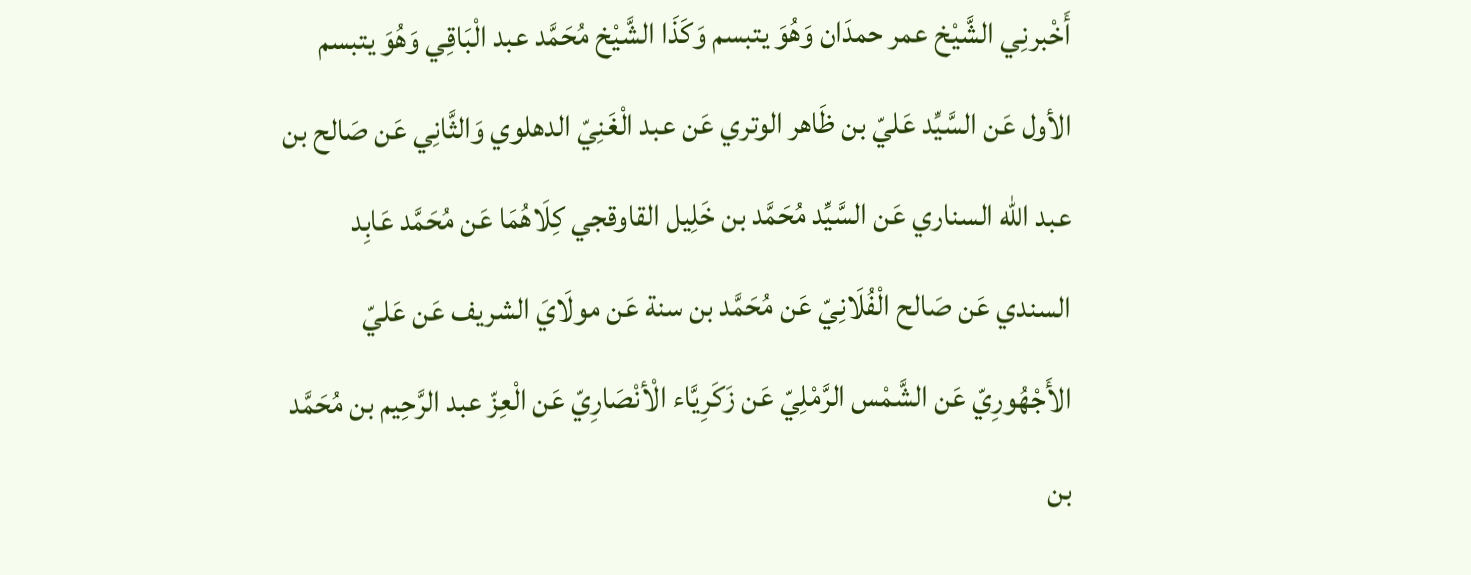أَخْبرنِي الشَّيْخ عمر حمدَان وَهُوَ يتبسم وَكَذَا الشَّيْخ مُحَمَّد عبد الْبَاقِي وَهُوَ يتبسم الأول عَن السَّيِّد عَليّ بن ظَاهر الوتري عَن عبد الْغَنِيّ الدهلوي وَالثَّانِي عَن صَالح بن عبد الله السناري عَن السَّيِّد مُحَمَّد بن خَلِيل القاوقجي كِلَاهُمَا عَن مُحَمَّد عَابِد السندي عَن صَالح الْفُلَانِيّ عَن مُحَمَّد بن سنة عَن مولَايَ الشريف عَن عَليّ الأَجْهُورِيّ عَن الشَّمْس الرَّمْلِيّ عَن زَكَرِيَّاء الْأنْصَارِيّ عَن الْعِزّ عبد الرَّحِيم بن مُحَمَّد بن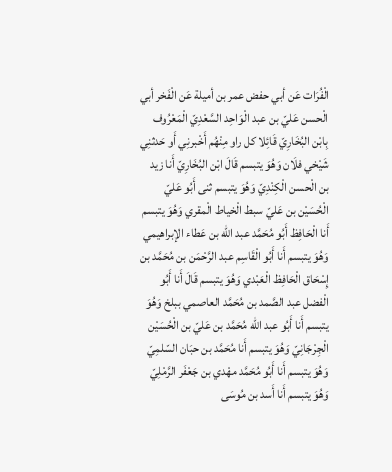الْفُرَات عَن أبي حفض عمر بن أميلة عَن الْفَخر أبي الْحسن عَليّ بن عبد الْوَاحِد السَّعْدِيّ الْمَعْرُوف بِابْن البُخَارِيّ قَائِلا كل راو مِنْهُم أَخْبرنِي أَو حَدثنِي شَيْخي فلَان وَهُوَ يتبسم قَالَ ابْن البُخَارِيّ أَنا زيد بن الْحسن الْكِنْدِيّ وَهُوَ يتبسم ثنى أَبُو عَليّ الْحُسَيْن بن عَليّ سبط الْخياط الْمقري وَهُوَ يتبسم أَنا الْحَافِظ أَبُو مُحَمَّد عبد الله بن عَطاء الإبراهيمي وَهُوَ يتبسم أَنا أَبُو الْقَاسِم عبد الرَّحْمَن بن مُحَمَّد بن إِسْحَاق الْحَافِظ الْعَبْدي وَهُوَ يتبسم قَالَ أَنا أَبُو الْفضل عبد الصَّمد بن مُحَمَّد العاصمي ببلخ وَهُوَ يتبسم أَنا أَبُو عبد الله مُحَمَّد بن عَليّ بن الْحُسَيْن الْجِرْجَانِيّ وَهُوَ يتبسم أَنا مُحَمَّد بن حبَان السّلمِيّ وَهُوَ يتبسم أَنا أَبُو مُحَمَّد مهْدي بن جَعْفَر الرَّمْلِيّ وَهُوَ يتبسم أَنا أَسد بن مُوسَى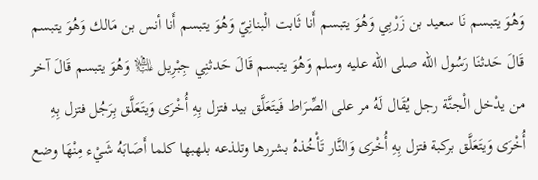وَهُوَ يتبسم نَا سعيد بن زَرْبِي وَهُوَ يتبسم أَنا ثَابت الْبنانِيّ وَهُوَ يتبسم أَنا أنس بن مَالك وَهُوَ يتبسم قَالَ حَدثنَا رَسُول الله صلى الله عليه وسلم وَهُوَ يتبسم قَالَ حَدثنِي جِبْرِيل ﵇ وَهُوَ يتبسم قَالَ آخر من يدْخل الْجنَّة رجل يُقَال لَهُ مر على الصِّرَاط فَيتَعَلَّق بيد فتزل بِهِ أُخْرَى وَيتَعَلَّق بِرَجُل فتزل بِهِ أُخْرَى وَيتَعَلَّق بركبة فتزل بِهِ أُخْرَى وَالنَّار تَأْخُذهُ بشررها وتلذعه بلهبها كلما أَصَابَهُ شَيْء مِنْهَا وضع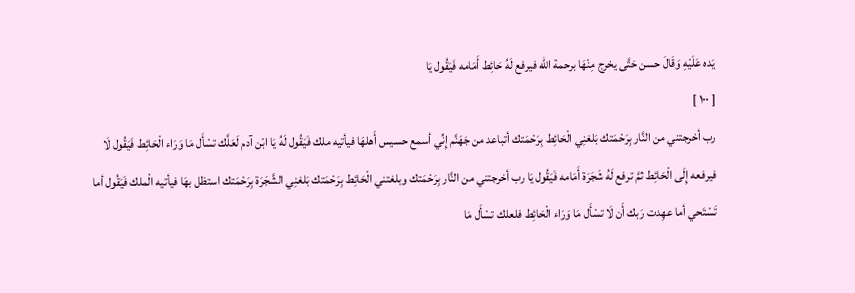يَده عَلَيْهِ وَقَالَ حسن حَتَّى يخرج مِنْهَا برحمة الله فيرفع لَهُ حَائِط أَمَامه فَيَقُول يَا
[ ١٠٠ ]
رب أخرجتني من النَّار بِرَحْمَتك بَلغنِي الْحَائِط بِرَحْمَتك أتباعد من جَهَنَّم إِنِّي أسمع حسيس أَهلهَا فيأتيه ملك فَيَقُول لَهُ يَا ابْن آدم لَعَلَّك تسْأَل مَا وَرَاء الْحَائِط فَيَقُول لَا فيرفعه إِلَى الْحَائِط ثمَّ ترفع لَهُ شَجَرَة أَمَامه فَيَقُول يَا رب أخرجتني من النَّار بِرَحْمَتك وبلغتني الْحَائِط بِرَحْمَتك بَلغنِي الشَّجَرَة بِرَحْمَتك استظل بهَا فيأتيه الْملك فَيَقُول أما تَسْتَحي أما عهِدت رَبك أَن لَا تسْأَل مَا وَرَاء الْحَائِط فلعلك تسْأَل مَا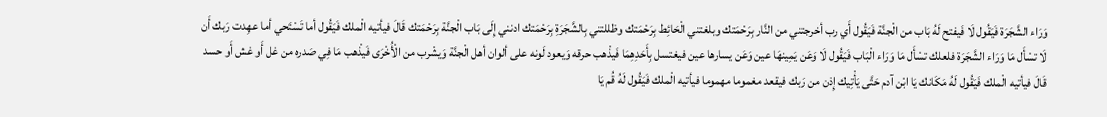وَرَاء الشَّجَرَة فَيَقُول لَا فَيفتح لَهُ بَاب من الْجنَّة فَيَقُول أَي رب أخرجتني من النَّار بِرَحْمَتك وبلغتني الْحَائِط بِرَحْمَتك وظللتني بِالشَّجَرَةِ بِرَحْمَتك ادنني إِلَى بَاب الْجنَّة بِرَحْمَتك قَالَ فيأتيه الْملك فَيَقُول أما تَسْتَحي أما عهِدت رَبك أَن لَا تسْأَل مَا وَرَاء الشَّجَرَة فلعلك تسْأَل مَا وَرَاء الْبَاب فَيَقُول لَا وَعَن يَمِينهَا عين وَعَن يسارها عين فيغتسل بِأَحَدِهِمَا فَيذْهب حرقه وَيعود لَونه على ألوان أهل الْجنَّة وَيشْرب من الْأُخْرَى فَيذْهب مَا فِي صَدره من غل أَو غش أَو حسد قَالَ فيأتيه الْملك فَيَقُول لَهُ مَكَانك يَا ابْن آدم حَتَّى يَأْتِيك إِذن من رَبك فيقعد مغموما مهموما فيأتيه الْملك فَيَقُول لَهُ قُم يَا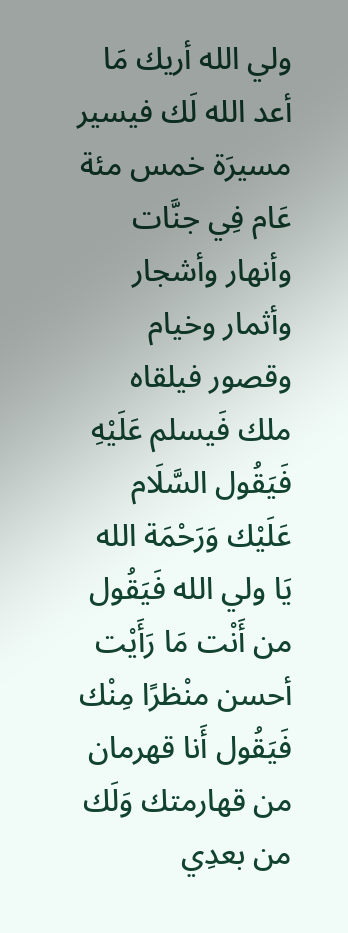ولي الله أريك مَا أعد الله لَك فيسير مسيرَة خمس مئة عَام فِي جنَّات وأنهار وأشجار وأثمار وخيام وقصور فيلقاه ملك فَيسلم عَلَيْهِ فَيَقُول السَّلَام عَلَيْك وَرَحْمَة الله يَا ولي الله فَيَقُول من أَنْت مَا رَأَيْت أحسن منْظرًا مِنْك فَيَقُول أَنا قهرمان من قهارمتك وَلَك من بعدِي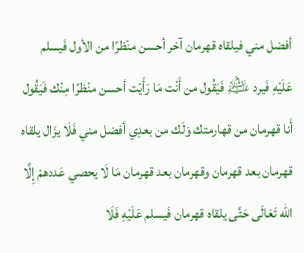أفضل مني فيلقاه قهرمان آخر أحسن منْظرًا من الأول فَيسلم عَلَيْهِ فَيرد ﵇ فَيَقُول من أَنْت مَا رَأَيْت أحسن منْظرًا مِنْك فَيَقُول أَنا قهرمان من قهارمتك وَلَك من بعدِي أفضل مني فَلَا يزَال يلقاه قهرمان بعد قهرمان وقهرمان بعد قهرمان مَا لَا يحصي عَددهمْ إِلَّا الله تَعَالَى حَتَّى يلقاه قهرمان فَيسلم عَلَيْهِ فَلَا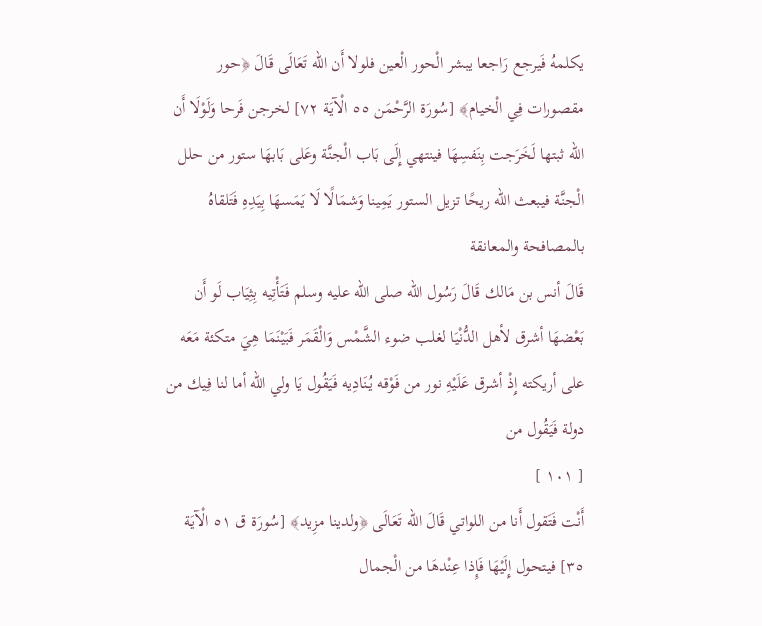يكلمهُ فَيرجع رَاجعا يبشر الْحور الْعين فلولا أَن الله تَعَالَى قَالَ ﴿حور مقصورات فِي الْخيام﴾ [سُورَة الرَّحْمَن ٥٥ الْآيَة ٧٢] لخرجن فَرحا وَلَوْلَا أَن الله ثبتها لَخَرَجت بِنَفسِهَا فينتهي إِلَى بَاب الْجنَّة وعَلى بَابهَا ستور من حلل الْجنَّة فيبعث الله ريحًا تزيل الستور يَمِينا وَشمَالًا لَا يَمَسهَا بِيَدِهِ فَتَلقاهُ بالمصافحة والمعانقة
قَالَ أنس بن مَالك قَالَ رَسُول الله صلى الله عليه وسلم فَتَأْتِيه بِثِيَاب لَو أَن بَعْضهَا أشرق لأهل الدُّنْيَا لغلب ضوء الشَّمْس وَالْقَمَر فَبَيْنَمَا هِيَ متكئة مَعَه على أريكته إِذْ أشرق عَلَيْهِ نور من فَوْقه يُنَادِيه فَيَقُول يَا ولي الله أما لنا فِيك من دولة فَيَقُول من
[ ١٠١ ]
أَنْت فَتَقول أَنا من اللواتي قَالَ الله تَعَالَى ﴿ولدينا مزِيد﴾ [سُورَة ق ٥١ الْآيَة ٣٥] فيتحول إِلَيْهَا فَإِذا عِنْدهَا من الْجمال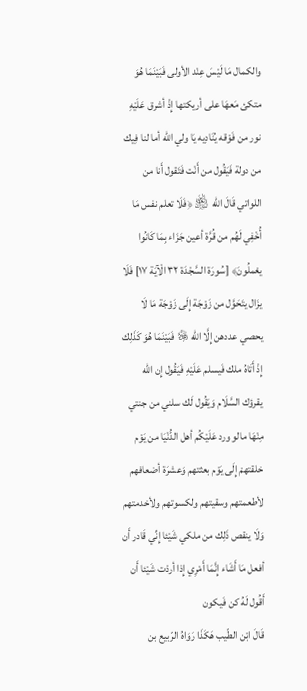والكمال مَا لَيْسَ عِنْد الأولى فَبَيْنَمَا هُوَ متكئ مَعهَا على أريكتها إِذْ أشرق عَلَيْهِ نور من فَوْقه يُنَادِيه يَا ولي الله أما لنا فِيك من دولة فَيَقُول من أَنْت فَتَقول أَنا من اللواتي قَالَ الله ﵎ ﴿فَلَا تعلم نفس مَا أُخْفِي لَهُم من قُرَّة أعين جَزَاء بِمَا كَانُوا يعْملُونَ﴾ [سُورَة السَّجْدَة ٣٢ الْآيَة ١٧] فَلَا يزَال يتَحَوَّل من زَوْجَة إِلَى زَوْجَة مَا لَا يحصي عددهن إِلَّا الله ﷿ فَبَيْنَمَا هُوَ كَذَلِك إِذْ أَتَاهُ ملك فَيسلم عَلَيْهِ فَيَقُول إِن الله يقرؤك السَّلَام وَيَقُول لَك سلني من جنتي مِنْهَا مالو ورد عَلَيْكُم أهل الدُّنْيَا من يَوْم خلقتهمْ إِلَى يَوْم بعثتهم وَعشرَة أضعافهم لأطعمتهم وسقيتهم ولكسوتهم ولأخدمتهم وَلَا ينقص ذَلِك من ملكي شَيْئا إِنِّي قَادر أَن أفعل مَا أَشَاء إِنَّمَا أَمْرِي إِذا أردْت شَيْئا أَن أَقُول لَهُ كن فَيكون
قَالَ ابْن الطّيب هَكَذَا رَوَاهُ الرّبيع بن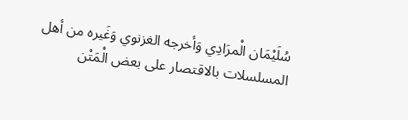سُلَيْمَان الْمرَادِي وَأخرجه الغزنوي وَغَيره من أهل المسلسلات بالاقتصار على بعض الْمَتْن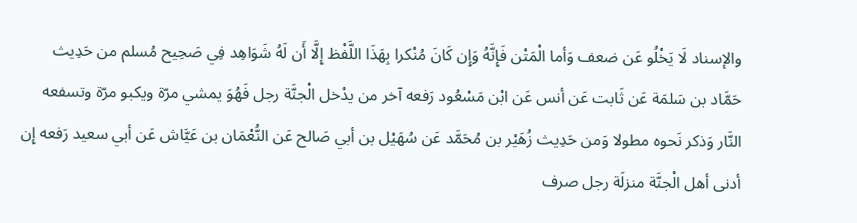والإسناد لَا يَخْلُو عَن ضعف وَأما الْمَتْن فَإِنَّهُ وَإِن كَانَ مُنْكرا بِهَذَا اللَّفْظ إِلَّا أَن لَهُ شَوَاهِد فِي صَحِيح مُسلم من حَدِيث حَمَّاد بن سَلمَة عَن ثَابت عَن أنس عَن ابْن مَسْعُود رَفعه آخر من يدْخل الْجنَّة رجل فَهُوَ يمشي مرّة ويكبو مرّة وتسفعه النَّار وَذكر نَحوه مطولا وَمن حَدِيث زُهَيْر بن مُحَمَّد عَن سُهَيْل بن أبي صَالح عَن النُّعْمَان بن عَيَّاش عَن أبي سعيد رَفعه إِن أدنى أهل الْجنَّة منزلَة رجل صرف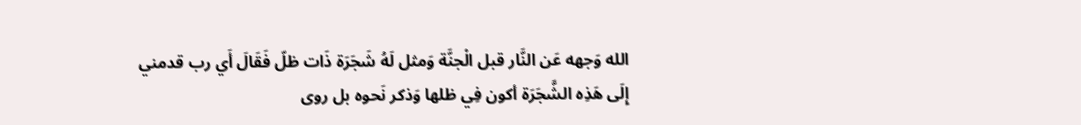الله وَجهه عَن النَّار قبل الْجنَّة وَمثل لَهُ شَجَرَة ذَات ظلّ فَقَالَ أَي رب قدمني إِلَى هَذِه الشَّجَرَة أكون فِي ظلها وَذكر نَحوه بل روى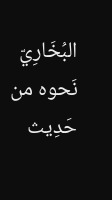البُخَارِيّ نَحوه من حَدِيث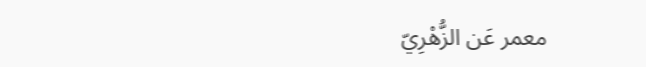معمر عَن الزُّهْرِيّ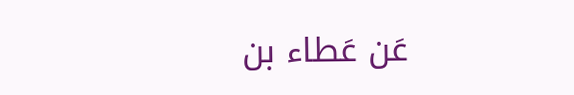عَن عَطاء بن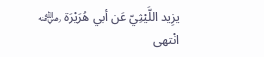يزِيد اللَّيْثِيّ عَن أبي هُرَيْرَة ﵁ انْتهى